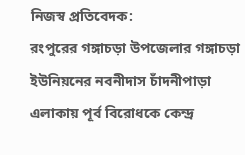নিজস্ব প্রতিবেদক:
রংপুরের গঙ্গাচড়া উপজেলার গঙ্গাচড়া ইউনিয়নের নবনীদাস চাঁদনীপাড়া এলাকায় পূর্ব বিরোধকে কেন্দ্র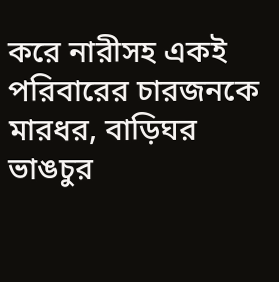করে নারীসহ একই পরিবারের চারজনকে মারধর, বাড়িঘর ভাঙচুর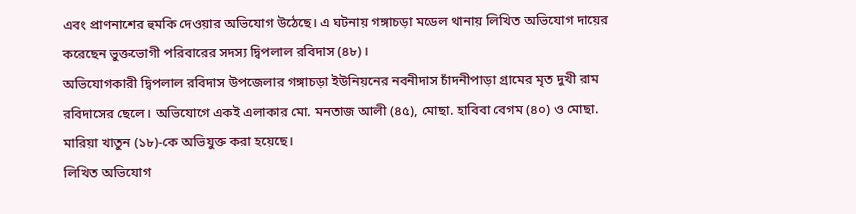এবং প্রাণনাশের হুমকি দেওয়ার অভিযোগ উঠেছে। এ ঘটনায় গঙ্গাচড়া মডেল থানায় লিখিত অভিযোগ দায়ের করেছেন ভুক্তভোগী পরিবারের সদস্য দ্বিপলাল রবিদাস (৪৮)।
অভিযোগকারী দ্বিপলাল রবিদাস উপজেলার গঙ্গাচড়া ইউনিয়নের নবনীদাস চাঁদনীপাড়া গ্রামের মৃত দুখী রাম রবিদাসের ছেলে। অভিযোগে একই এলাকার মো. মনতাজ আলী (৪৫), মোছা. হাবিবা বেগম (৪০) ও মোছা. মারিয়া খাতুন (১৮)-কে অভিযুক্ত করা হয়েছে।
লিখিত অভিযোগ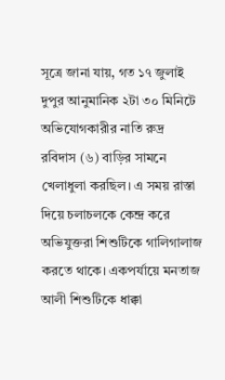সূত্রে জানা যায়, গত ১৭ জুলাই দুপুর আনুমানিক ২টা ৩০ মিনিটে অভিযোগকারীর নাতি রুদ্র রবিদাস (৬) বাড়ির সামনে খেলাধুলা করছিল। এ সময় রাস্তা দিয়ে চলাচলকে কেন্দ্র করে অভিযুক্তরা শিশুটিকে গালিগালাজ করতে থাকে। একপর্যায়ে মনতাজ আলী শিশুটিকে ধাক্কা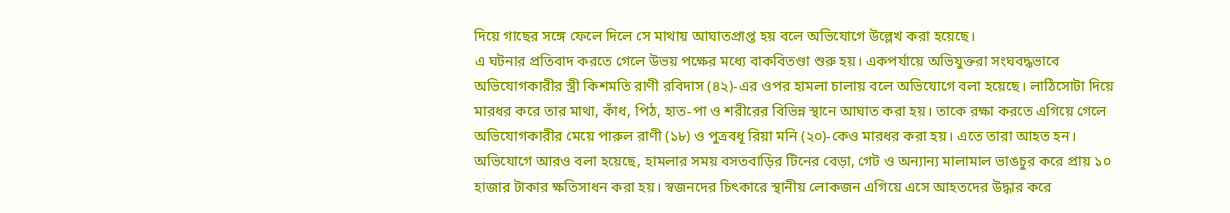দিয়ে গাছের সঙ্গে ফেলে দিলে সে মাথায় আঘাতপ্রাপ্ত হয় বলে অভিযোগে উল্লেখ করা হয়েছে।
এ ঘটনার প্রতিবাদ করতে গেলে উভয় পক্ষের মধ্যে বাকবিতণ্ডা শুরু হয়। একপর্যায়ে অভিযুক্তরা সংঘবদ্ধভাবে অভিযোগকারীর স্ত্রী কিশমতি রাণী রবিদাস (৪২)-এর ওপর হামলা চালায় বলে অভিযোগে বলা হয়েছে। লাঠিসোটা দিয়ে মারধর করে তার মাথা, কাঁধ, পিঠ, হাত-পা ও শরীরের বিভিন্ন স্থানে আঘাত করা হয়। তাকে রক্ষা করতে এগিয়ে গেলে অভিযোগকারীর মেয়ে পারুল রাণী (১৮) ও পুত্রবধূ রিয়া মনি (২০)-কেও মারধর করা হয়। এতে তারা আহত হন।
অভিযোগে আরও বলা হয়েছে, হামলার সময় বসতবাড়ির টিনের বেড়া, গেট ও অন্যান্য মালামাল ভাঙচুর করে প্রায় ১০ হাজার টাকার ক্ষতিসাধন করা হয়। স্বজনদের চিৎকারে স্থানীয় লোকজন এগিয়ে এসে আহতদের উদ্ধার করে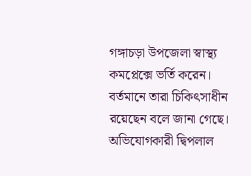গঙ্গাচড়া উপজেলা স্বাস্থ্য কমপ্লেক্সে ভর্তি করেন। বর্তমানে তারা চিকিৎসাধীন রয়েছেন বলে জানা গেছে।
অভিযোগকারী দ্বিপলাল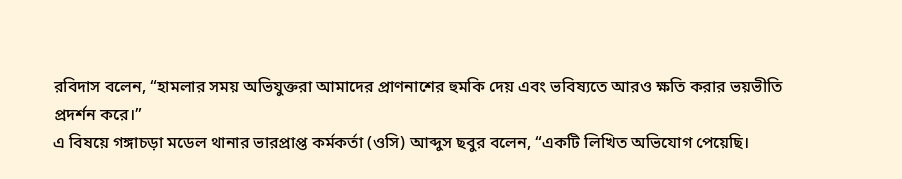রবিদাস বলেন, “হামলার সময় অভিযুক্তরা আমাদের প্রাণনাশের হুমকি দেয় এবং ভবিষ্যতে আরও ক্ষতি করার ভয়ভীতি প্রদর্শন করে।”
এ বিষয়ে গঙ্গাচড়া মডেল থানার ভারপ্রাপ্ত কর্মকর্তা (ওসি) আব্দুস ছবুর বলেন, “একটি লিখিত অভিযোগ পেয়েছি।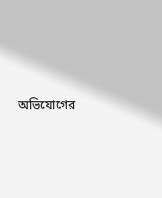অভিযোগের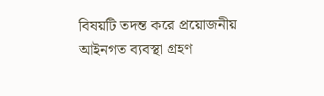বিষয়টি তদন্ত করে প্রয়োজনীয় আইনগত ব্যবস্থা গ্রহণ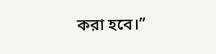করা হবে।”